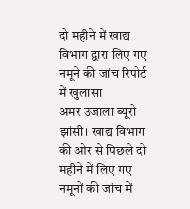दो महीने में खाद्य विभाग द्वारा लिए गए नमूने की जांच रिपोर्ट में खुलासा
अमर उजाला ब्यूरो
झांसी। खाद्य विभाग की ओर से पिछले दो महीने में लिए गए नमूनों की जांच में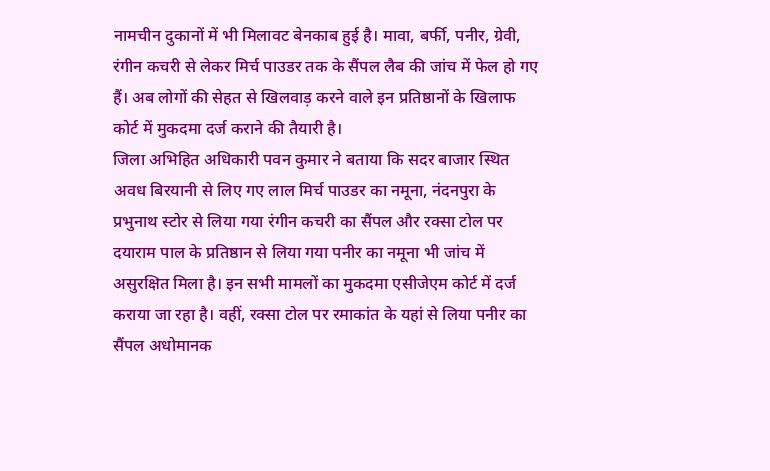नामचीन दुकानों में भी मिलावट बेनकाब हुई है। मावा, बर्फी, पनीर, ग्रेवी, रंगीन कचरी से लेकर मिर्च पाउडर तक के सैंपल लैब की जांच में फेल हो गए हैं। अब लोगों की सेहत से खिलवाड़ करने वाले इन प्रतिष्ठानों के खिलाफ कोर्ट में मुकदमा दर्ज कराने की तैयारी है।
जिला अभिहित अधिकारी पवन कुमार ने बताया कि सदर बाजार स्थित अवध बिरयानी से लिए गए लाल मिर्च पाउडर का नमूना, नंदनपुरा के प्रभुनाथ स्टोर से लिया गया रंगीन कचरी का सैंपल और रक्सा टोल पर दयाराम पाल के प्रतिष्ठान से लिया गया पनीर का नमूना भी जांच में असुरक्षित मिला है। इन सभी मामलों का मुकदमा एसीजेएम कोर्ट में दर्ज कराया जा रहा है। वहीं, रक्सा टोल पर रमाकांत के यहां से लिया पनीर का सैंपल अधोमानक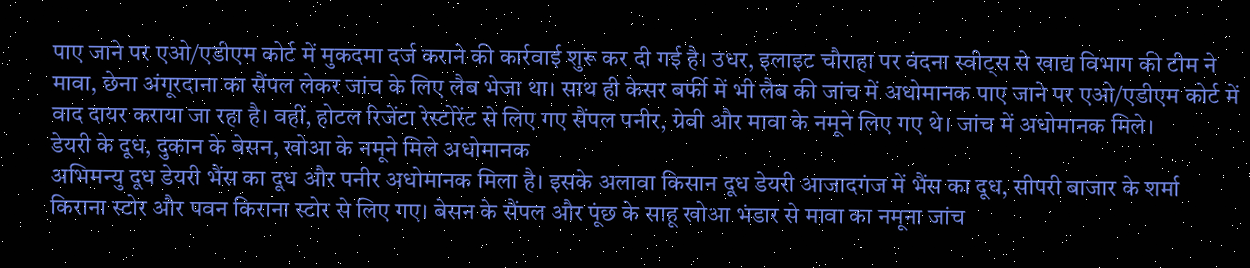पाए जाने पर एओ/एडीएम कोर्ट में मुकदमा दर्ज कराने की कार्रवाई शुरू कर दी गई है। उधर, इलाइट चौराहा पर वंदना स्वीट्स से खाद्य विभाग की टीम ने मावा, छेना अंगूरदाना का सैंपल लेकर जांच के लिए लैब भेजा था। साथ ही केसर बर्फी में भी लैब की जांच में अधोमानक पाए जाने पर एओ/एडीएम कोर्ट में वाद दायर कराया जा रहा है। वहीं, होटल रिजेंटा रेस्टोरेंट से लिए गए सैंपल पनीर, ग्रेवी और मावा के नमूने लिए गए थे। जांच में अधोमानक मिले।
डेयरी के दूध, दुकान के बेसन, खोआ के नमूने मिले अधोमानक
अभिमन्यु दूध डेयरी भैंस का दूध और पनीर अधोमानक मिला है। इसके अलावा किसान दूध डेयरी आजादगंज में भैंस का दूध, सीपरी बाजार के शर्मा किराना स्टोर और पवन किराना स्टोर से लिए गए। बेसन के सैंपल और पूंछ के साहू खोआ भंडार से मावा का नमूना जांच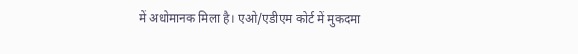में अधोमानक मिला है। एओ/एडीएम कोर्ट में मुकदमा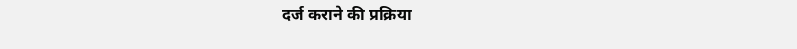दर्ज कराने की प्रक्रिया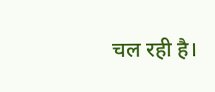चल रही है।